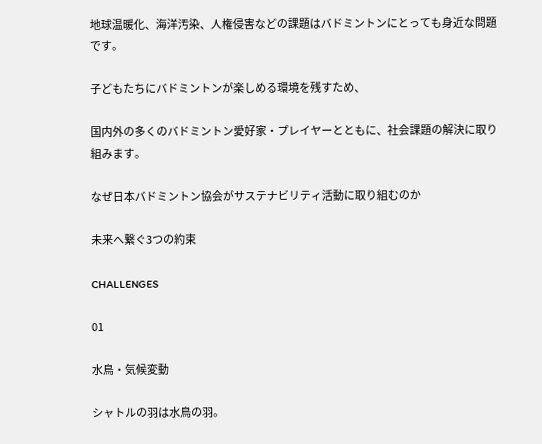地球温暖化、海洋汚染、人権侵害などの課題はバドミントンにとっても身近な問題です。

子どもたちにバドミントンが楽しめる環境を残すため、

国内外の多くのバドミントン愛好家・プレイヤーとともに、社会課題の解決に取り組みます。

なぜ日本バドミントン協会がサステナビリティ活動に取り組むのか

未来へ繋ぐ3つの約束

CHALLENGES

01

水鳥・気候変動

シャトルの羽は水鳥の羽。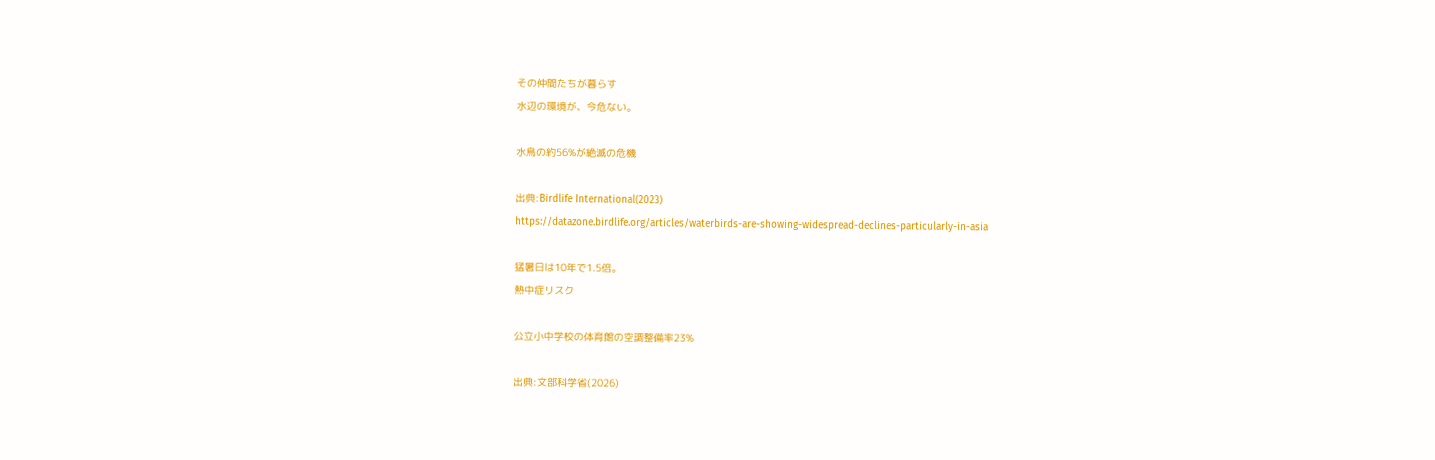その仲間たちが暮らす
水辺の環境が、今危ない。

水鳥の約56%が絶滅の危機

出典:Birdlife International(2023)
https://datazone.birdlife.org/articles/waterbirds-are-showing-widespread-declines-particularly-in-asia

猛暑日は10年で1.5倍。
熱中症リスク

公立小中学校の体育館の空調整備率23%

出典:文部科学省(2026)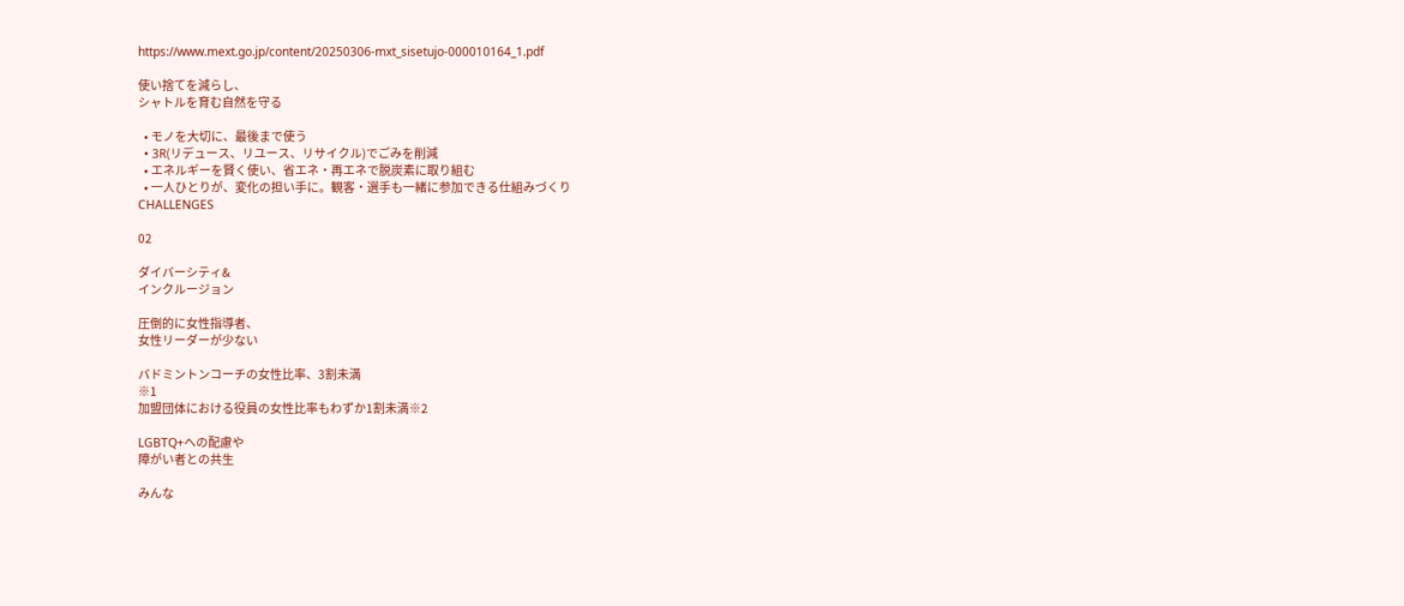https://www.mext.go.jp/content/20250306-mxt_sisetujo-000010164_1.pdf

使い捨てを減らし、
シャトルを育む自然を守る

  • モノを大切に、最後まで使う
  • 3R(リデュース、リユース、リサイクル)でごみを削減
  • エネルギーを賢く使い、省エネ・再エネで脱炭素に取り組む
  • 一人ひとりが、変化の担い手に。観客・選手も一緒に参加できる仕組みづくり
CHALLENGES

02

ダイバーシティ&
インクルージョン

圧倒的に女性指導者、
女性リーダーが少ない

バドミントンコーチの女性比率、3割未満
※1
加盟団体における役員の女性比率もわずか1割未満※2

LGBTQ+への配慮や
障がい者との共生

みんな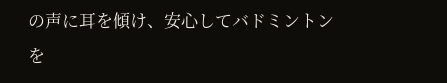の声に耳を傾け、安心してバドミントンを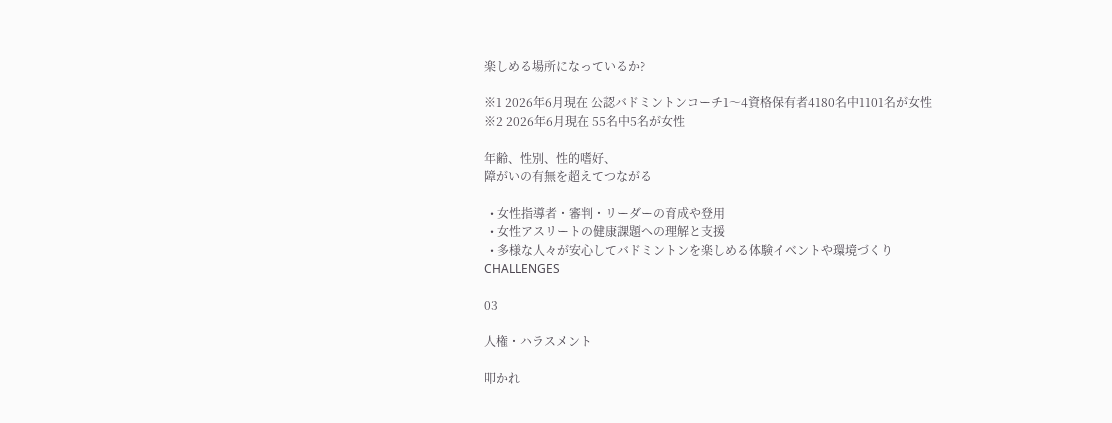楽しめる場所になっているか?

※1 2026年6月現在 公認バドミントンコーチ1〜4資格保有者4180名中1101名が女性
※2 2026年6月現在 55名中5名が女性

年齢、性別、性的嗜好、
障がいの有無を超えてつながる

  • 女性指導者・審判・リーダーの育成や登用
  • 女性アスリートの健康課題への理解と支援
  • 多様な人々が安心してバドミントンを楽しめる体験イベントや環境づくり
CHALLENGES

03

人権・ハラスメント

叩かれ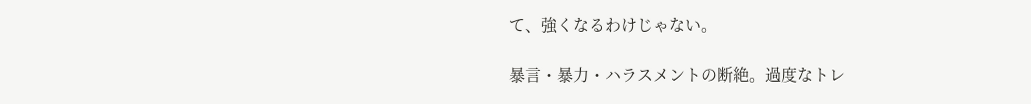て、強くなるわけじゃない。

暴言・暴力・ハラスメントの断絶。過度なトレ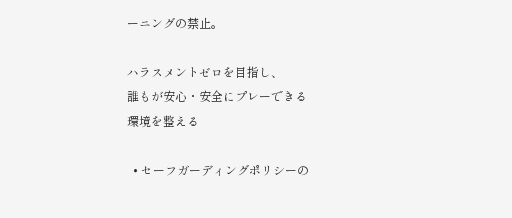ーニングの禁止。

ハラスメントゼロを目指し、
誰もが安心・安全にプレーできる
環境を整える

  • セーフガーディングポリシーの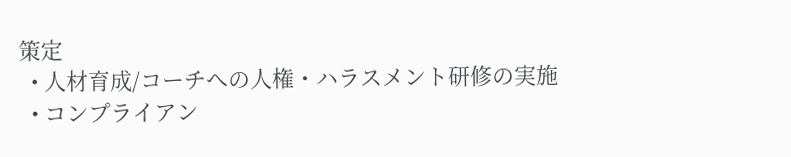策定
  • 人材育成/コーチへの人権・ハラスメント研修の実施
  • コンプライアン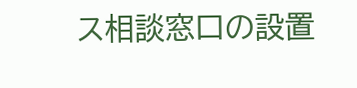ス相談窓口の設置